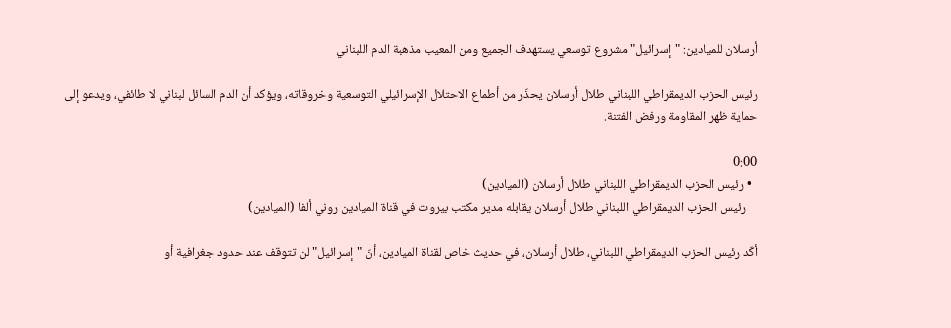أرسلان للميادين: "إسرائيل" مشروع توسعي يستهدف الجميع ومن المعيب مذهبة الدم اللبناني

رئيس الحزب الديمقراطي اللبناني طلال أرسلان يحذّر من أطماع الاحتلال الإسرائيلي التوسعية وخروقاته، ويؤكد أن الدم السائل لبناني لا طائفي، ويدعو إلى حماية ظهر المقاومة ورفض الفتنة.

0:00
  • رئيس الحزب الديمقراطي اللبناني طلال أرسلان (الميادين)
    رئيس الحزب الديمقراطي اللبناني طلال أرسلان يقابله مدير مكتب بيروت في قناة الميادين روني ألفا (الميادين)

أكّد رئيس الحزب الديمقراطي اللبناني، طلال أرسلان، في حديث خاص لقناة الميادين، أنّ "إسرائيل" لن تتوقف عند حدود جغرافية أو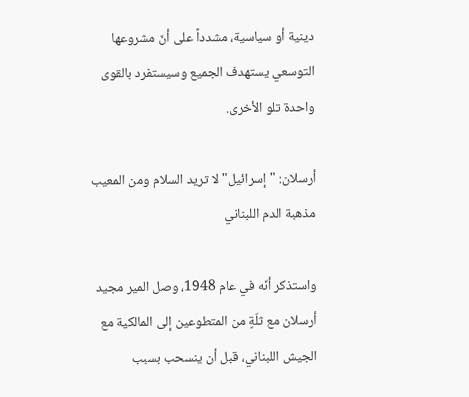دينية أو سياسية، مشدداً على أنّ مشروعها التوسعي يستهدف الجميع وسيستفرد بالقوى واحدة تلو الأخرى.

أرسلان: "إسرائيل" لا تريد السلام ومن المعيب مذهبة الدم اللبناني

واستذكر أنّه في عام 1948، وصل المير مجيد أرسلان مع ثلّةٍ من المتطوعين إلى المالكية مع الجيش اللبناني، قبل أن ينسحب بسبب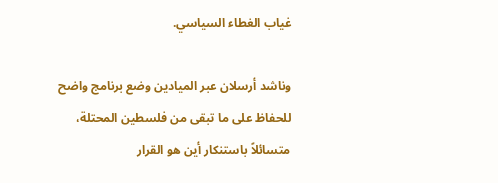غياب الغطاء السياسي.

وناشد أرسلان عبر الميادين وضع برنامج واضح للحفاظ على ما تبقى من فلسطين المحتلة، متسائلاً باستنكار أين هو القرار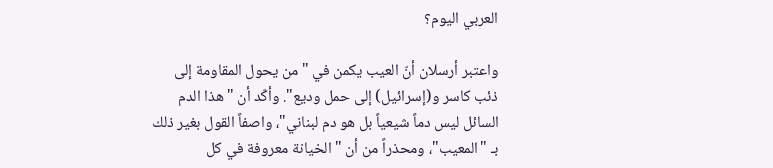العربي اليوم؟

واعتبر أرسلان أنّ العيب يكمن في "من يحول المقاومة إلى ذئب كاسر و(إسرائيل) إلى حمل وديع". وأكّد أن "هذا الدم السائل ليس دماً شيعياً بل هو دم لبناني"، واصفاً القول بغير ذلك بـ "المعيب"، ومحذراً من أن "الخيانة معروفة في كل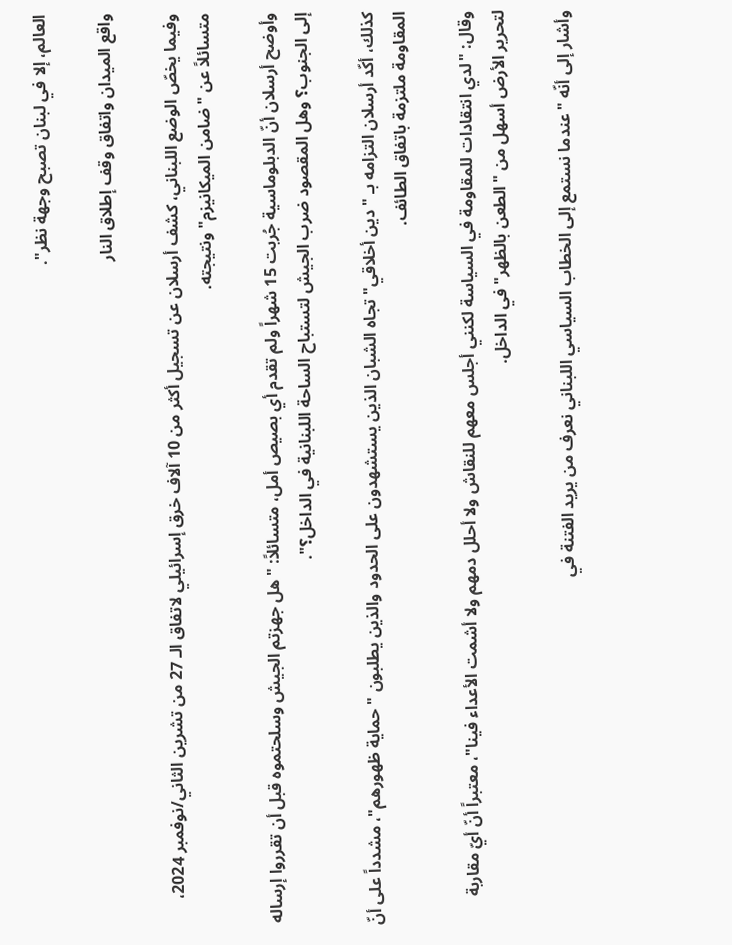العالم، إلا في لبنان تصبح وجهة نظر".

واقع الميدان واتفاق وقف إطلاق النار

وفيما يخصّ الوضع اللبناني، كشف أرسلان عن تسجيل أكثر من 10 آلاف خرق إسرائيلي لاتفاق الـ 27 من تشرين الثاني/نوفمبر 2024، متسائلاً عن "ضامن الميكانيزم" ونتيجته.

وأوضح أرسلان أنّ الدبلوماسية جُربت 15 شهراً ولم تقدم أي بصيص أمل، متسائلاً: "هل جهزتم الجيش وسلحتموه قبل أن تقرروا إرساله إلى الجنوب؟ وهل المقصود ضرب الجيش لتستباح الساحة اللبنانية في الداخل؟".

كذلك، أكّد أرسلان التزامه بـ "دين أخلاقي" تجاه الشبان الذين يستشهدون على الحدود والذين يطلبون "حماية ظهورهم"، مشدداً على أنّ المقاومة ملتزمة باتفاق الطائف.

وقال: "لدي انتقادات للمقاومة في السياسة لكنني أجلس معهم للنقاش ولا أحلل دمهم ولا أشمت الأعداء فينا"، معتبراً أنّ أيّ مقاربة لتحرير الأرض أسهل من "الطعن بالظهر" في الداخل.

وأشار إلى أنّه "عندما نستمع إلى الخطاب السياسي اللبناني نعرف من يريد الفتنة في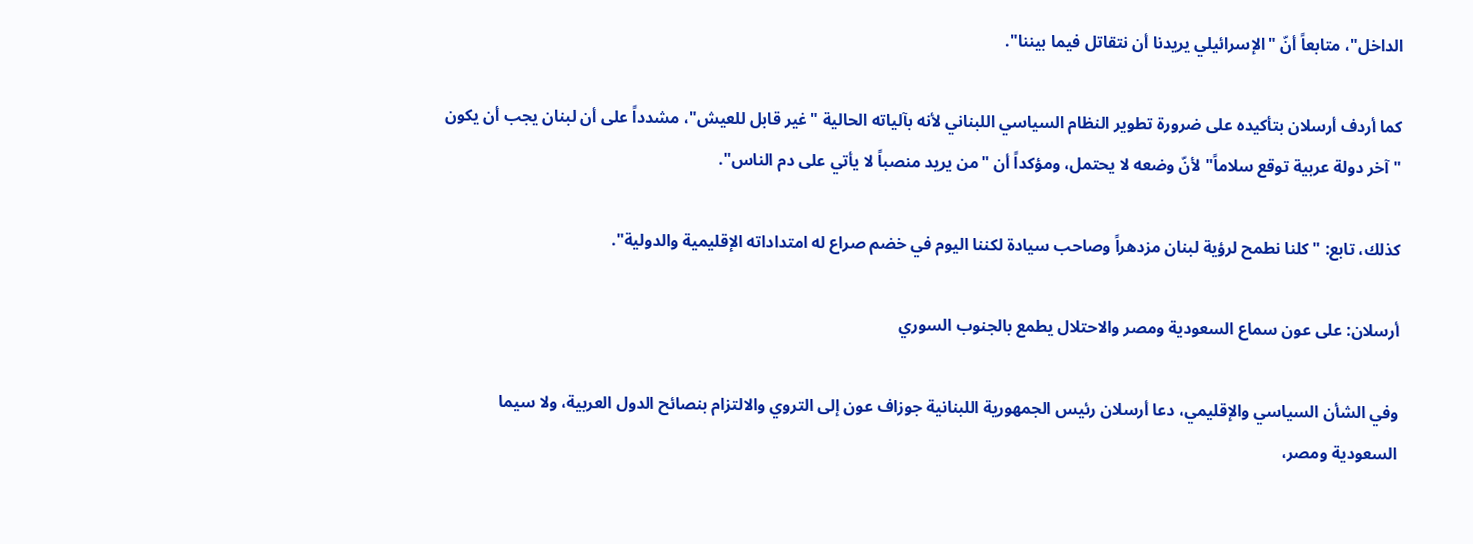الداخل"، متابعاً أنّ "الإسرائيلي يريدنا أن نتقاتل فيما بيننا".

كما أردف أرسلان بتأكيده على ضرورة تطوير النظام السياسي اللبناني لأنه بآلياته الحالية "غير قابل للعيش"، مشدداً على أن لبنان يجب أن يكون "آخر دولة عربية توقع سلاماً" لأنّ وضعه لا يحتمل، ومؤكداً أن "من يريد منصباً لا يأتي على دم الناس".

كذلك، تابع: "كلنا نطمح لرؤية لبنان مزدهراً وصاحب سيادة لكننا اليوم في خضم صراع له امتداداته الإقليمية والدولية".

أرسلان: على عون سماع السعودية ومصر والاحتلال يطمع بالجنوب السوري

وفي الشأن السياسي والإقليمي، دعا أرسلان رئيس الجمهورية اللبنانية جوزاف عون إلى التروي والالتزام بنصائح الدول العربية، ولا سيما السعودية ومصر،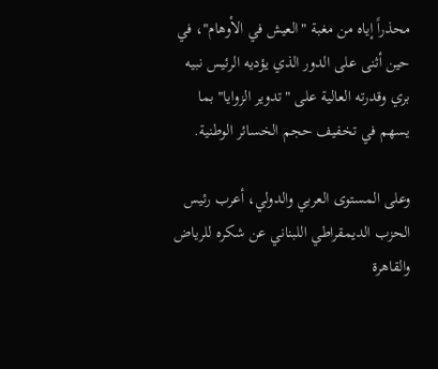محذراً إياه من مغبة "العيش في الأوهام"، في حين أثنى على الدور الذي يؤديه الرئيس نبيه بري وقدرته العالية على "تدوير الزوايا" بما يسهم في تخفيف حجم الخسائر الوطنية.

وعلى المستوى العربي والدولي، أعرب رئيس الحزب الديمقراطي اللبناني عن شكره للرياض والقاهرة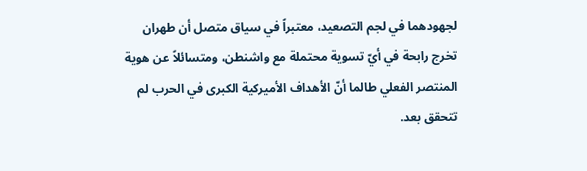لجهودهما في لجم التصعيد، معتبراً في سياق متصل أن طهران تخرج رابحة في أيّ تسوية محتملة مع واشنطن، ومتسائلاً عن هوية المنتصر الفعلي طالما أنّ الأهداف الأميركية الكبرى في الحرب لم تتحقق بعد.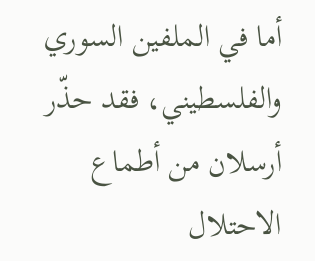أما في الملفين السوري والفلسطيني، فقد حذّر أرسلان من أطماع الاحتلال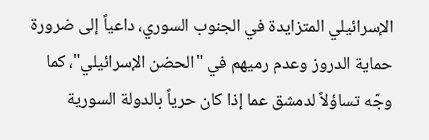الإسرائيلي المتزايدة في الجنوب السوري، داعياً إلى ضرورة حماية الدروز وعدم رميهم في "الحضن الإسرائيلي"، كما وجّه تساؤلاً لدمشق عما إذا كان حرياً بالدولة السورية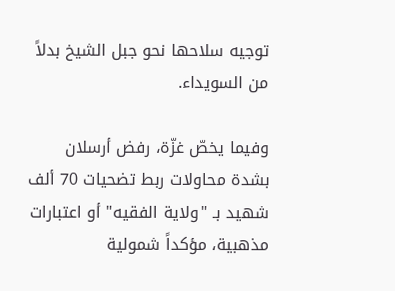توجيه سلاحها نحو جبل الشيخ بدلاً من السويداء.

وفيما يخصّ غزّة، رفض أرسلان بشدة محاولات ربط تضحيات 70 ألف شهيد بـ "ولاية الفقيه" أو اعتبارات مذهبية، مؤكداً شمولية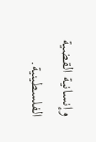وإنسانية القضية الفلسطينية.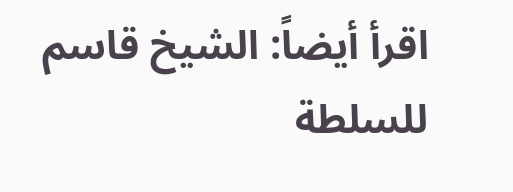اقرأ أيضاً: الشيخ قاسم للسلطة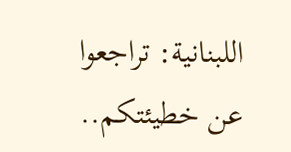اللبنانية: تراجعوا عن خطيئتكم..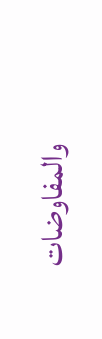والمفاوضات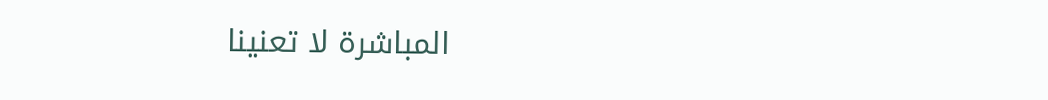المباشرة لا تعنينا